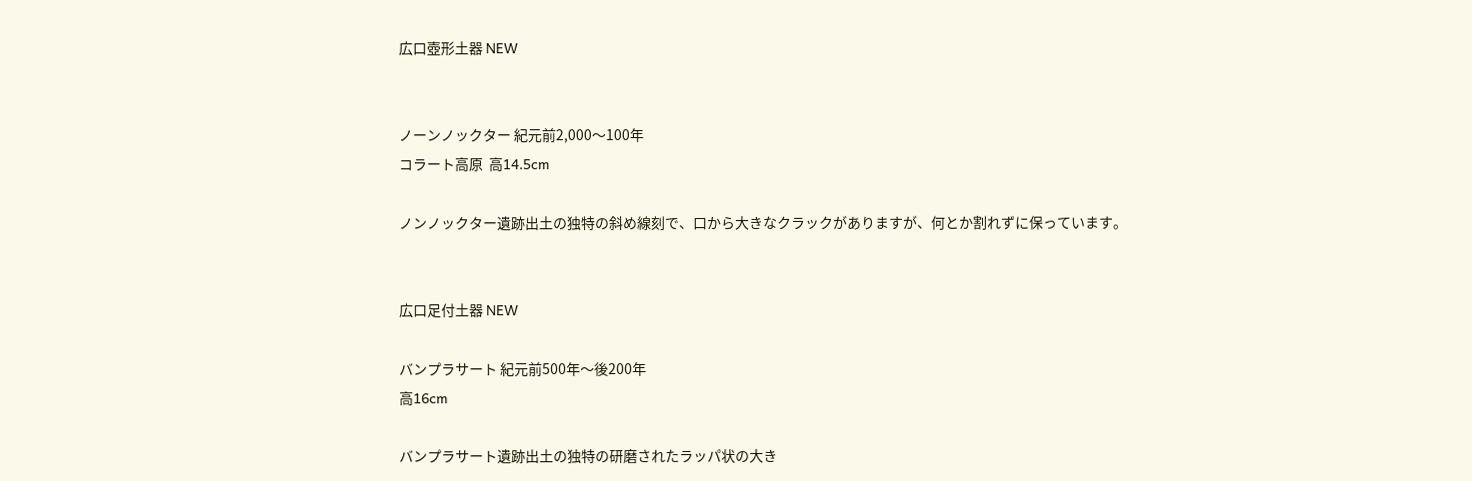広口壺形土器 NEW


ノーンノックター 紀元前2,000〜100年
コラート高原  高14.5cm

ノンノックター遺跡出土の独特の斜め線刻で、口から大きなクラックがありますが、何とか割れずに保っています。


広口足付土器 NEW

バンプラサート 紀元前500年〜後200年
高16cm

バンプラサート遺跡出土の独特の研磨されたラッパ状の大き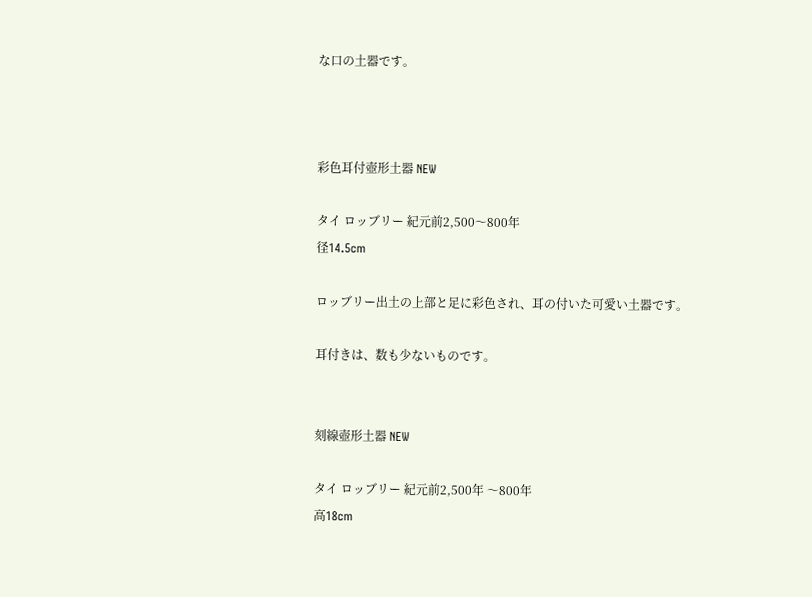な口の土器です。



彩色耳付壺形土器 NEW

タイ ロッブリー 紀元前2,500〜800年
径14.5cm

ロッブリー出土の上部と足に彩色され、耳の付いた可愛い土器です。

耳付きは、数も少ないものです。


刻線壺形土器 NEW

タイ ロッブリー 紀元前2,500年 〜800年
高18cm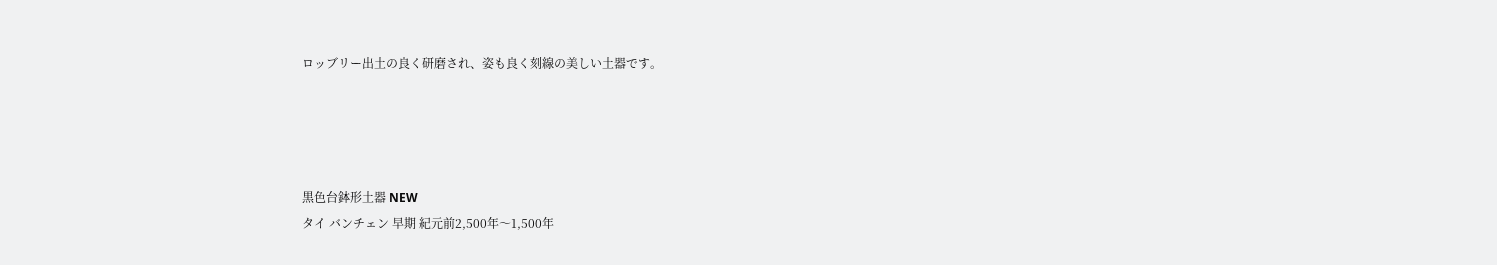ロッブリー出土の良く研磨され、姿も良く刻線の美しい土器です。




黒色台鉢形土器 NEW
タイ バンチェン 早期 紀元前2,500年〜1,500年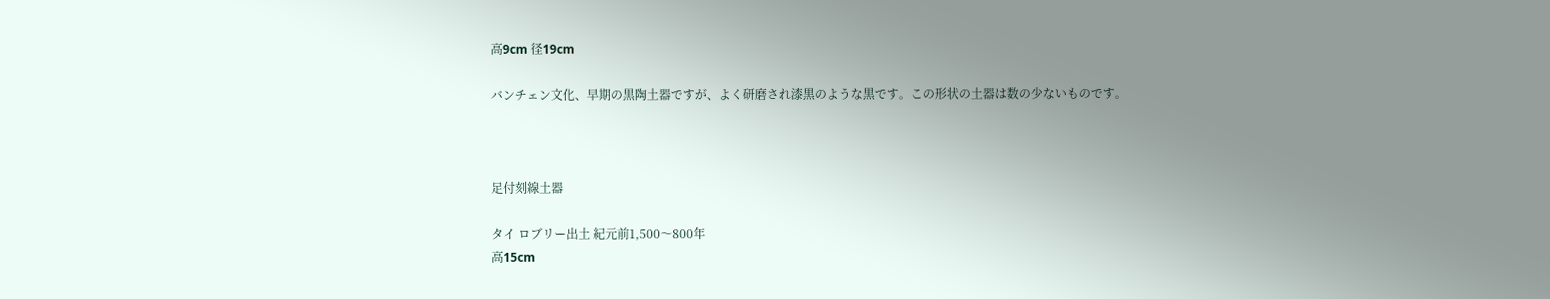高9cm 径19cm

バンチェン文化、早期の黒陶土器ですが、よく研磨され漆黒のような黒です。この形状の土器は数の少ないものです。



足付刻線土器

タイ ロブリー出土 紀元前1,500〜800年
高15cm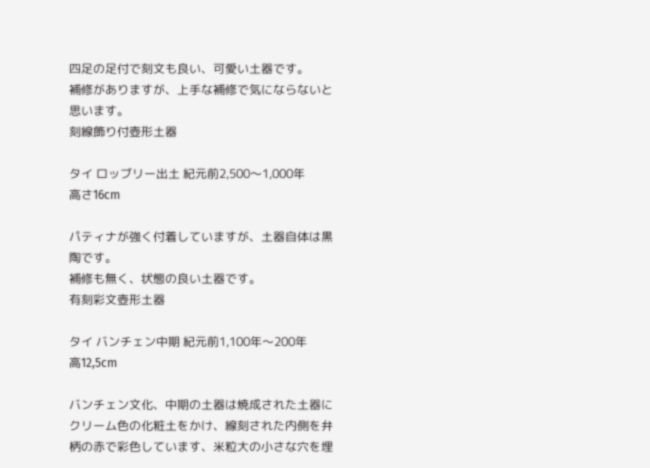四足の足付で刻文も良い、可愛い土器です。
補修がありますが、上手な補修で気にならないと思います。
刻線飾り付壺形土器

タイ ロッブリー出土 紀元前2,500〜1,000年
高さ16cm

パティナが強く付着していますが、土器自体は黒陶です。
補修も無く、状態の良い土器です。
有刻彩文壺形土器

タイ バンチェン中期 紀元前1,100年〜200年
高12,5cm

バンチェン文化、中期の土器は焼成された土器にクリーム色の化粧土をかけ、線刻された内側を弁柄の赤で彩色しています、米粒大の小さな穴を埋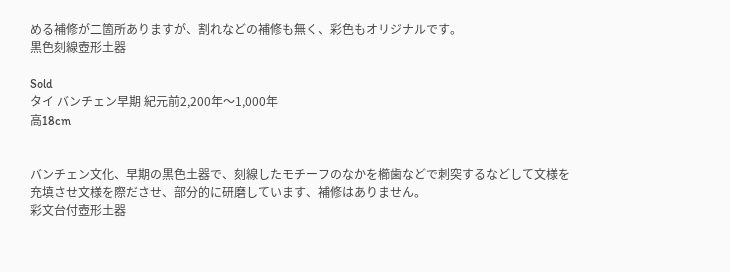める補修が二箇所ありますが、割れなどの補修も無く、彩色もオリジナルです。
黒色刻線壺形土器

Sold
タイ バンチェン早期 紀元前2,200年〜1,000年
高18cm


バンチェン文化、早期の黒色土器で、刻線したモチーフのなかを櫛歯などで刺突するなどして文様を充填させ文様を際ださせ、部分的に研磨しています、補修はありません。
彩文台付壺形土器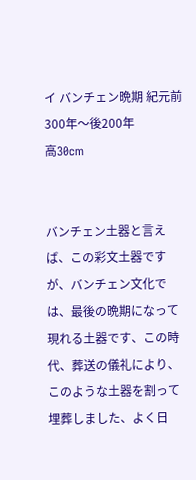イ バンチェン晩期 紀元前300年〜後200年
高30cm


バンチェン土器と言えば、この彩文土器ですが、バンチェン文化では、最後の晩期になって現れる土器です、この時代、葬送の儀礼により、このような土器を割って埋葬しました、よく日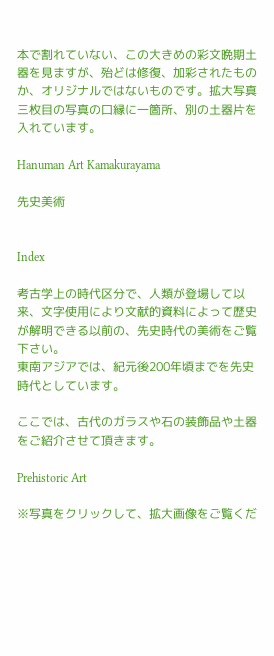本で割れていない、この大きめの彩文晩期土器を見ますが、殆どは修復、加彩されたものか、オリジナルではないものです。拡大写真三枚目の写真の口縁に一箇所、別の土器片を入れています。

Hanuman Art Kamakurayama

先史美術


Index

考古学上の時代区分で、人類が登場して以来、文字使用により文献的資料によって歴史が解明できる以前の、先史時代の美術をご覧下さい。
東南アジアでは、紀元後200年頃までを先史時代としています。

ここでは、古代のガラスや石の装飾品や土器をご紹介させて頂きます。

Prehistoric Art

※写真をクリックして、拡大画像をご覧くだ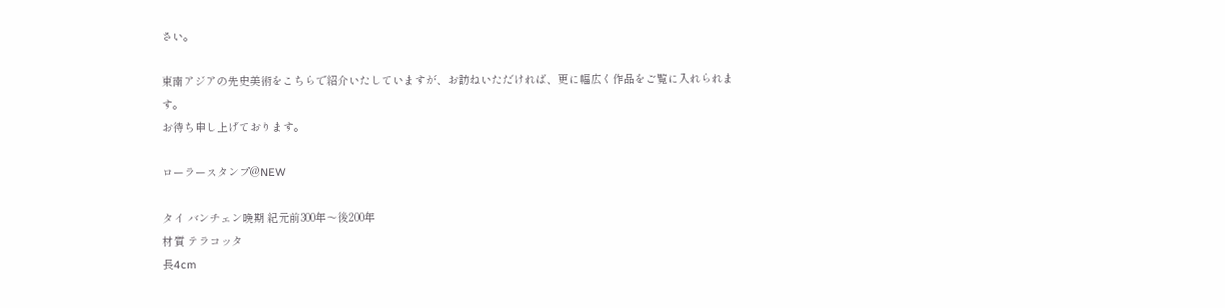さい。

東南アジアの先史美術をこちらで紹介いたしていますが、お訪ねいただければ、更に幅広く作品をご覧に入れられます。
お待ち申し上げております。

ローラースタンプ@NEW

タイ バンチェン晩期 紀元前300年〜後200年
材質 テラコッタ
長4cm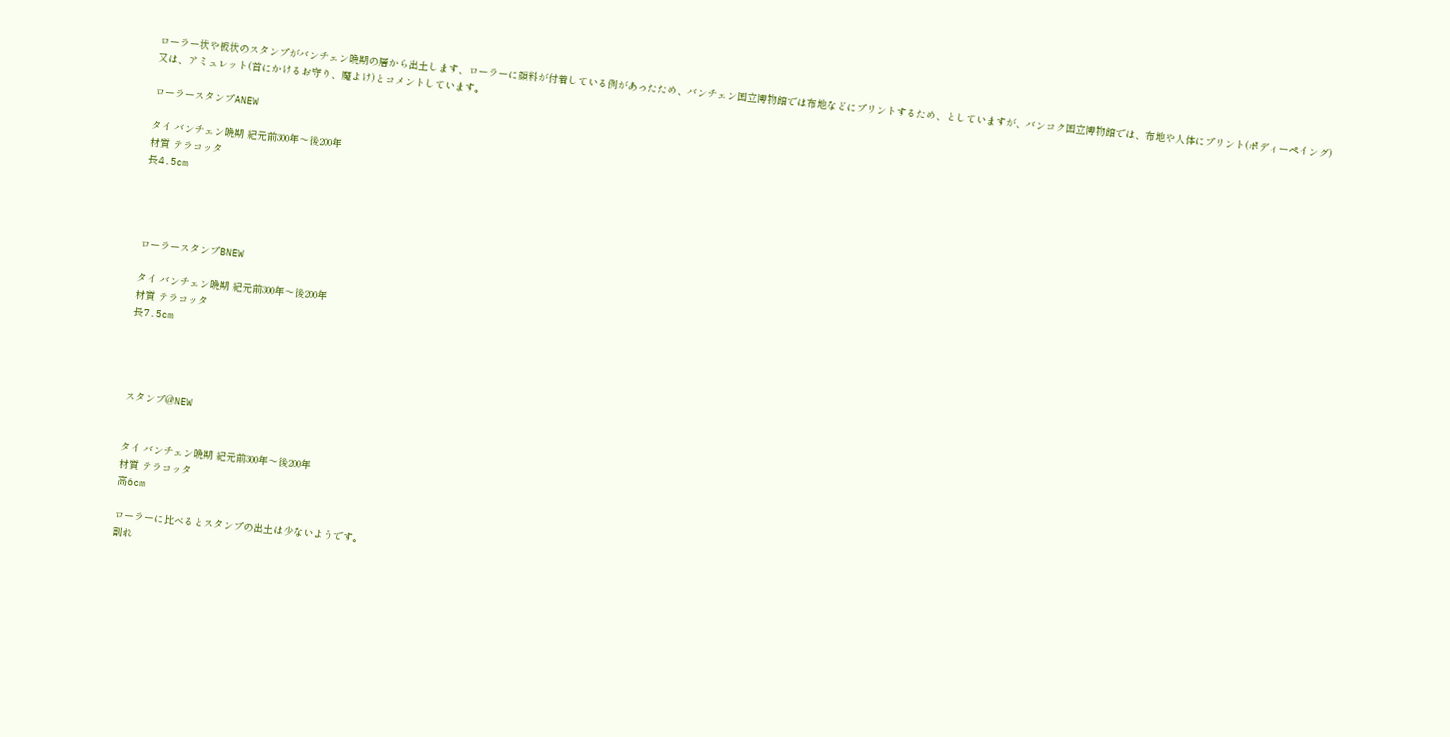ローラー状や板状のスタンプがバンチェン晩期の層から出土します、ローラーに顔料が付着している例があったため、バンチェン国立博物館では布地などにプリントするため、としていますが、バンコク国立博物館では、布地や人体にプリント(ポディーペイング)又は、アミュレット(首にかけるお守り、魔よけ)とコメントしています。

ローラースタンプANEW

タイ バンチェン晩期 紀元前300年〜後200年
材質 テラコッタ
長4.5cm




ローラースタンプBNEW

タイ バンチェン晩期 紀元前300年〜後200年
材質 テラコッタ
長7.5cm




スタンプ@NEW


タイ バンチェン晩期 紀元前300年〜後200年
材質 テラコッタ
高6cm

ローラーに比べるとスタンプの出土は少ないようです。
割れ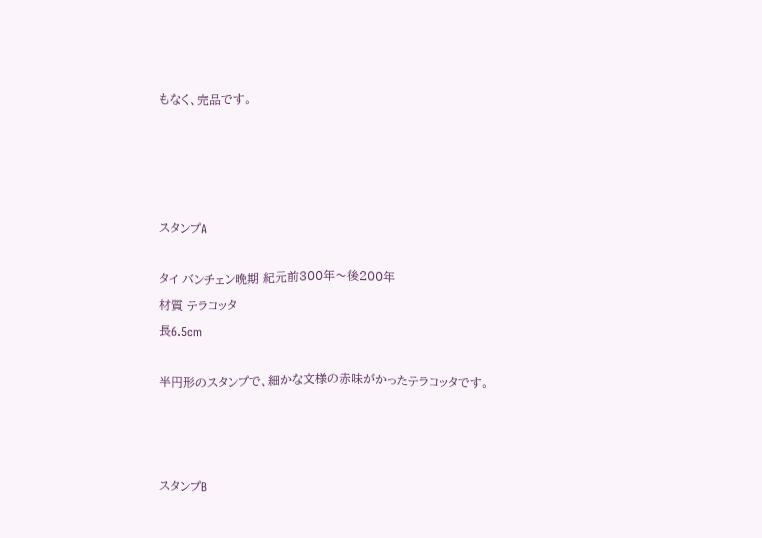もなく、完品です。




スタンプA

タイ バンチェン晩期 紀元前300年〜後200年
材質 テラコッタ
長6.5cm

半円形のスタンプで、細かな文様の赤味がかったテラコッタです。



スタンプB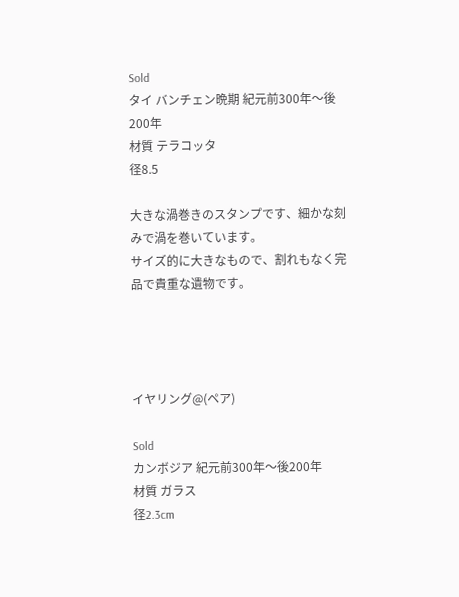Sold
タイ バンチェン晩期 紀元前300年〜後200年
材質 テラコッタ
径8.5

大きな渦巻きのスタンプです、細かな刻みで渦を巻いています。
サイズ的に大きなもので、割れもなく完品で貴重な遺物です。




イヤリング@(ペア)

Sold
カンボジア 紀元前300年〜後200年
材質 ガラス
径2.3cm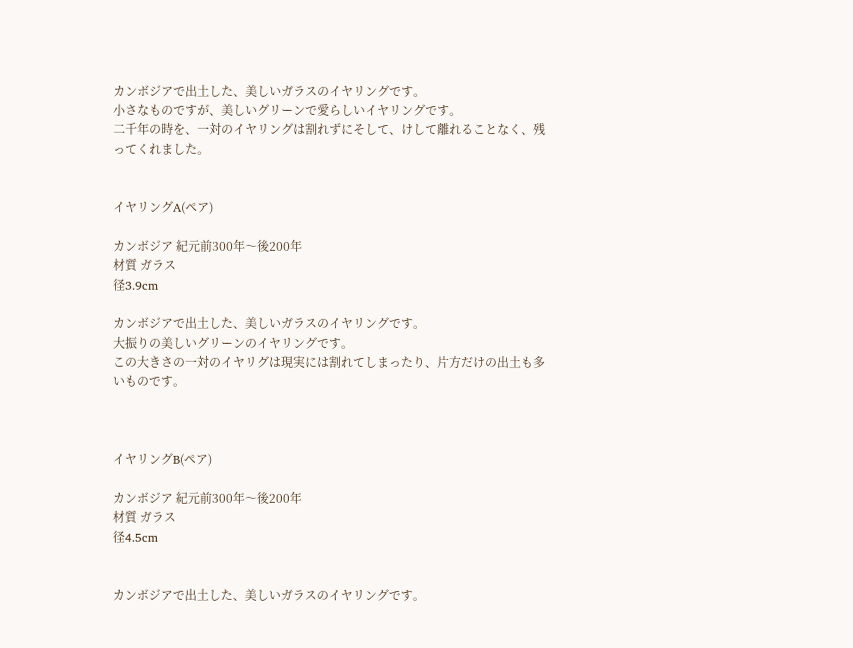カンボジアで出土した、美しいガラスのイヤリングです。
小さなものですが、美しいグリーンで愛らしいイヤリングです。
二千年の時を、一対のイヤリングは割れずにそして、けして離れることなく、残ってくれました。


イヤリングA(ペア)

カンボジア 紀元前300年〜後200年
材質 ガラス
径3.9cm

カンボジアで出土した、美しいガラスのイヤリングです。
大振りの美しいグリーンのイヤリングです。
この大きさの一対のイヤリグは現実には割れてしまったり、片方だけの出土も多いものです。



イヤリングB(ペア)

カンボジア 紀元前300年〜後200年
材質 ガラス
径4.5cm


カンボジアで出土した、美しいガラスのイヤリングです。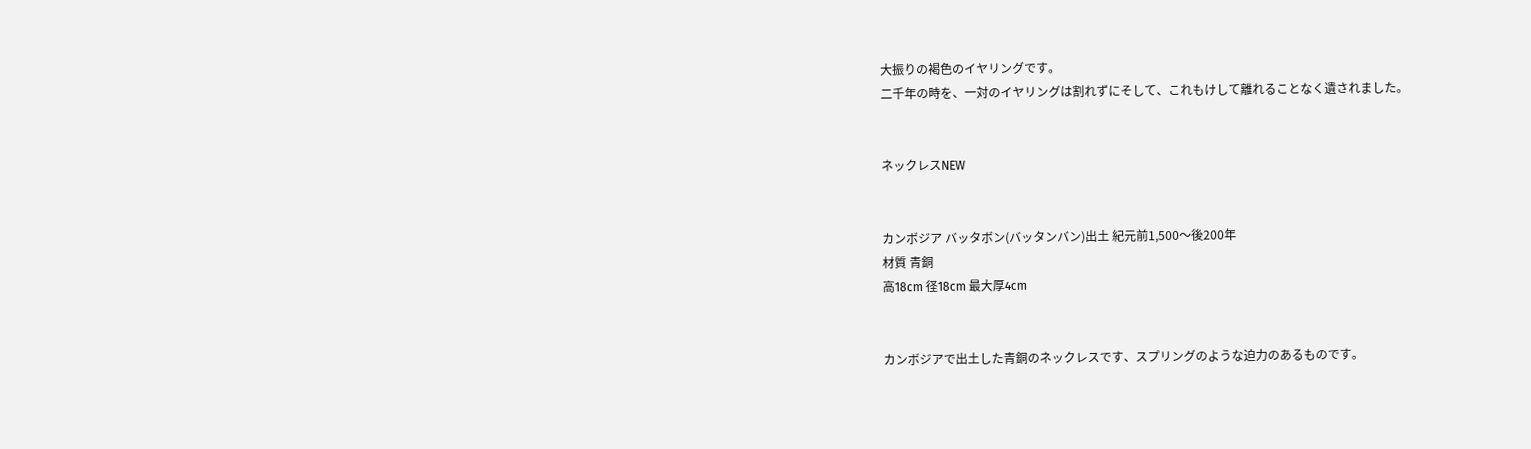大振りの褐色のイヤリングです。
二千年の時を、一対のイヤリングは割れずにそして、これもけして離れることなく遺されました。


ネックレスNEW


カンボジア バッタボン(バッタンバン)出土 紀元前1,500〜後200年
材質 青銅
高18cm 径18cm 最大厚4cm


カンボジアで出土した青銅のネックレスです、スプリングのような迫力のあるものです。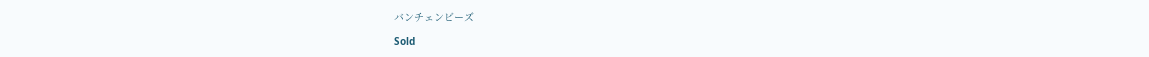バンチェンビーズ

Sold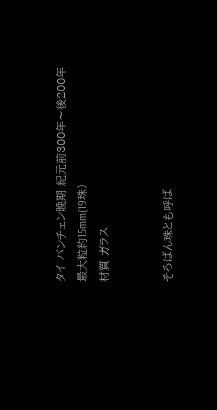タイ バンチェン晩期 紀元前300年〜後200年
最大粒約15mm(19珠)
材質 ガラス


そろばん珠とも呼ば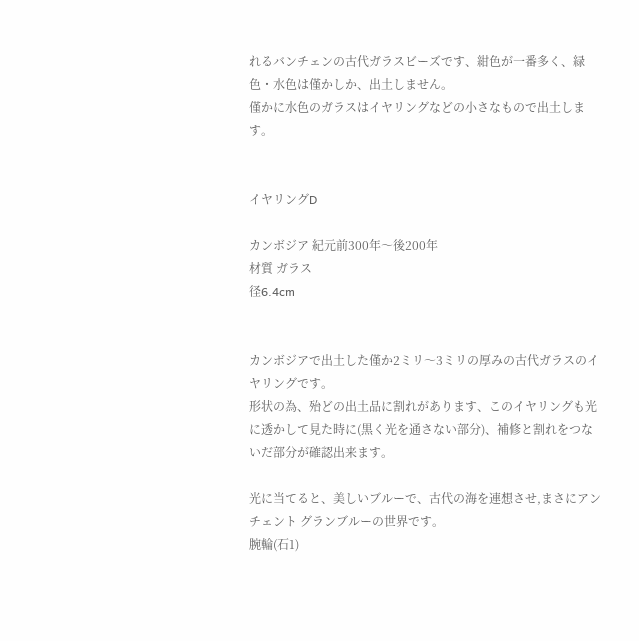れるバンチェンの古代ガラスビーズです、紺色が一番多く、緑色・水色は僅かしか、出土しません。
僅かに水色のガラスはイヤリングなどの小さなもので出土します。


イヤリングD

カンボジア 紀元前300年〜後200年
材質 ガラス
径6.4cm


カンボジアで出土した僅か2ミリ〜3ミリの厚みの古代ガラスのイヤリングです。
形状の為、殆どの出土品に割れがあります、このイヤリングも光に透かして見た時に(黒く光を通さない部分)、補修と割れをつないだ部分が確認出来ます。

光に当てると、美しいブルーで、古代の海を連想させ,まさにアンチェント グランブルーの世界です。
腕輪(石1)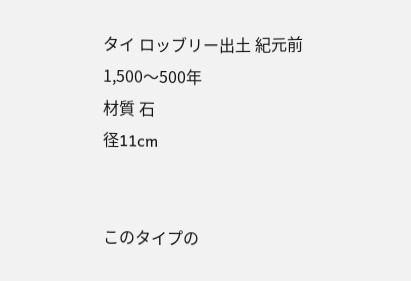タイ ロッブリー出土 紀元前1,500〜500年
材質 石
径11cm


このタイプの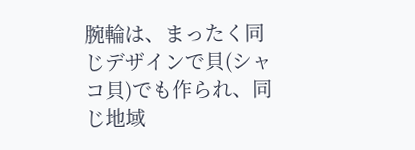腕輪は、まったく同じデザインで貝(シャコ貝)でも作られ、同じ地域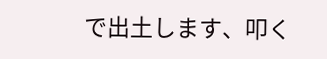で出土します、叩く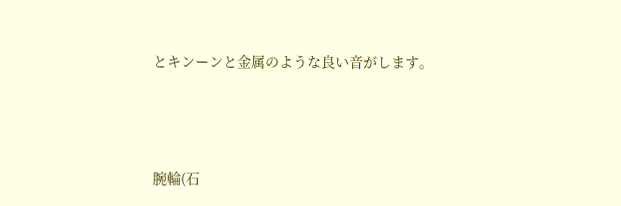とキンーンと金属のような良い音がします。




腕輪(石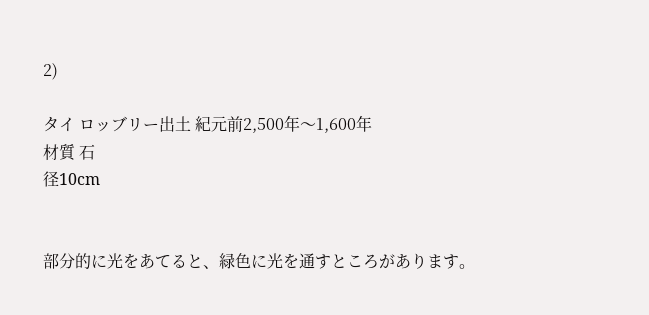2)

タイ ロッブリー出土 紀元前2,500年〜1,600年
材質 石
径10cm


部分的に光をあてると、緑色に光を通すところがあります。